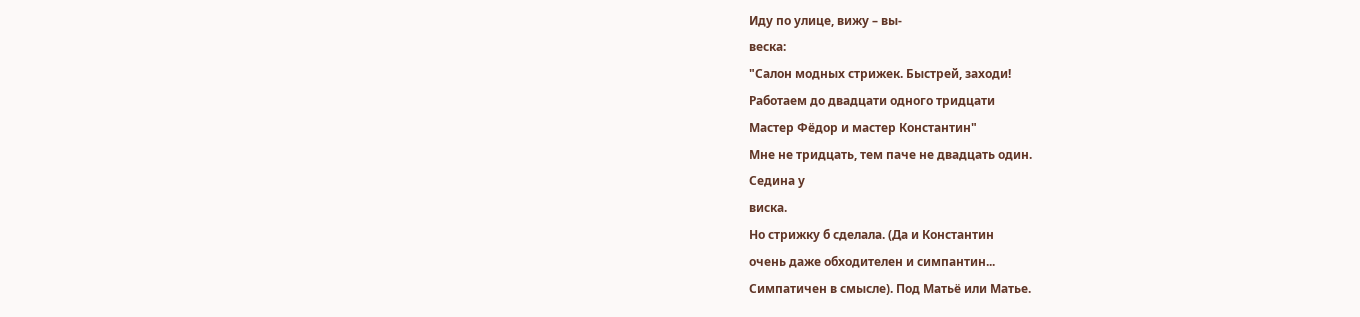Иду по улице, вижу – вы-
веска:
"Салон модных стрижек. Быстрей, заходи!
Работаем до двадцати одного тридцати
Мастер Фёдор и мастер Константин"
Мне не тридцать, тем паче не двадцать один.
Седина у
виска.
Но стрижку б сделала. (Да и Константин
очень даже обходителен и симпантин...
Симпатичен в смысле). Под Матьё или Матье.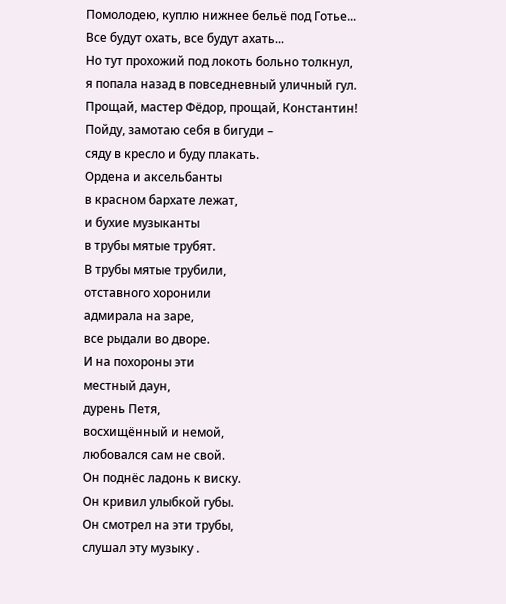Помолодею, куплю нижнее бельё под Готье...
Все будут охать, все будут ахать...
Но тут прохожий под локоть больно толкнул,
я попала назад в повседневный уличный гул.
Прощай, мастер Фёдор, прощай, Константин!
Пойду, замотаю себя в бигуди –
сяду в кресло и буду плакать.
Ордена и аксельбанты
в красном бархате лежат,
и бухие музыканты
в трубы мятые трубят.
В трубы мятые трубили,
отставного хоронили
адмирала на заре,
все рыдали во дворе.
И на похороны эти
местный даун,
дурень Петя,
восхищённый и немой,
любовался сам не свой.
Он поднёс ладонь к виску.
Он кривил улыбкой губы.
Он смотрел на эти трубы,
слушал эту музыку .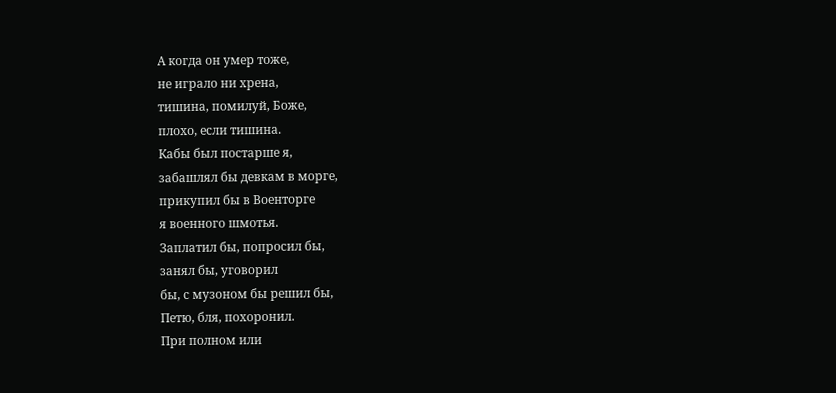А когда он умер тоже,
не играло ни хрена,
тишина, помилуй, Боже,
плохо, если тишина.
Кабы был постарше я,
забашлял бы девкам в морге,
прикупил бы в Военторге
я военного шмотья.
Заплатил бы, попросил бы,
занял бы, уговорил
бы, с музоном бы решил бы,
Петю, бля, похоронил.
При полном или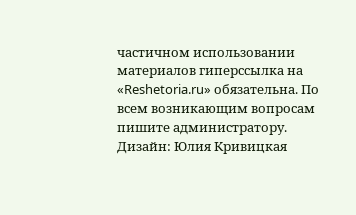частичном использовании материалов гиперссылка на «Reshetoria.ru» обязательна. По всем возникающим вопросам пишите администратору.
Дизайн: Юлия Кривицкая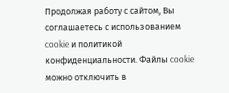Продолжая работу с сайтом, Вы соглашаетесь с использованием cookie и политикой конфиденциальности. Файлы cookie можно отключить в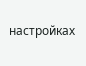настройках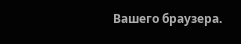Вашего браузера.